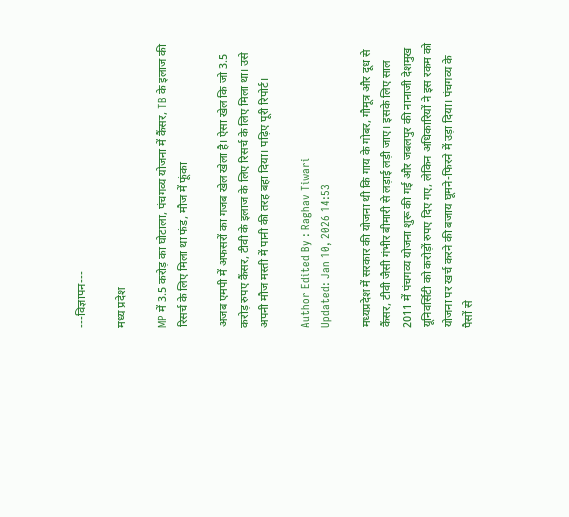---विज्ञापन---

मध्य प्रदेश

MP में 3.5 करोड़ का घोटाला, पंचगव्य योजना में कैंसर, TB के इलाज की रिसर्च के लिए मिला था फंड, मौज में फूंका

अजब एमपी में अफसरों का गजब खेल खेला है। ऐसा खेल कि जो 3.5 करोड़ रुपए कैंसर, टीवी के इलाज के लिए रिसर्च के लिए मिला था। उसे अपनी मौज मस्ती में पानी की तरह बहा दिया। पढ़िए पूरी रिपोर्ट।

Author Edited By : Raghav Tiwari
Updated: Jan 10, 2026 14:53

मध्यप्रदेश में सरकार की योजना थी कि गाय के गोबर, गौमूत्र और दूध से कैंसर, टीवी जैसी गंभीर बीमारी से लड़ाई लड़ी जाए। इसके लिए साल 2011 में पंचगव्य योजना शुरू की गई और जबलपुर की नानाजी देशमुख यूनिवर्सिटी को करोड़ों रुपए दिए गए, लेकिन अधिकारियों ने इस रकम को योजना पर खर्च करने की बजाय घूमने-फिरने में उड़ा दिया। पंचगव्य के पैसों से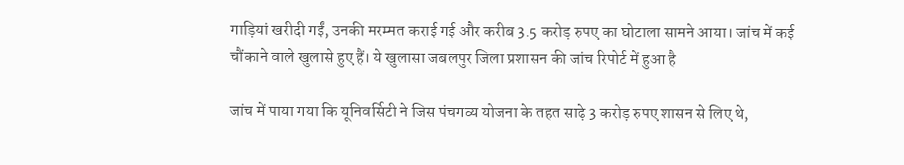गाड़ियां खरीदी गईं, उनकी मरम्मत कराई गई और करीब 3.5 करोड़ रुपए का घोटाला सामने आया। जांच में कई चौंकाने वाले खुलासे हुए हैं। ये खुलासा जबलपुर जिला प्रशासन की जांच रिपोर्ट में हुआ है

जांच में पाया गया कि यूनिवर्सिटी ने जिस पंचगव्य योजना के तहत साढ़े 3 करोड़ रुपए शासन से लिए थे,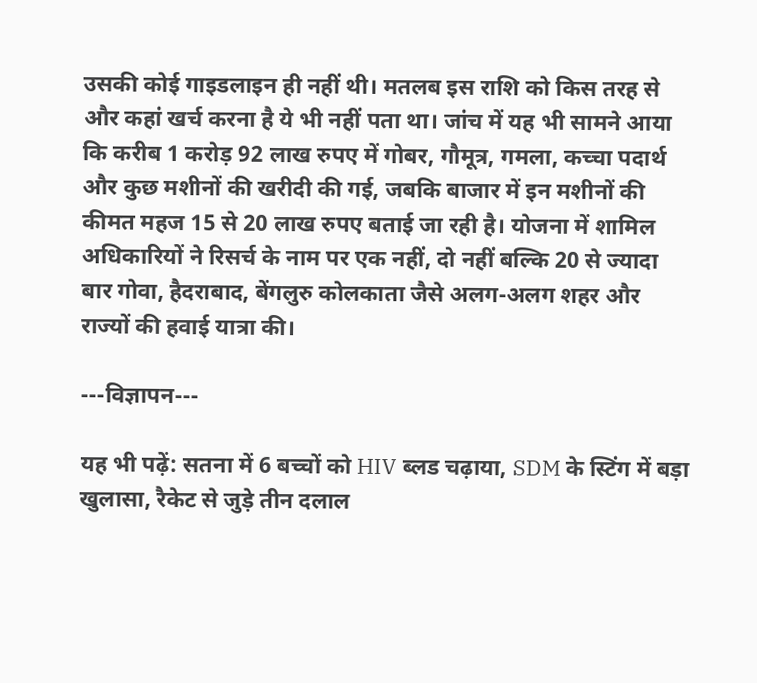उसकी कोई गाइडलाइन ही नहीं थी। मतलब इस राशि को किस तरह से और कहां खर्च करना है ये भी नहीं पता था। जांच में यह भी सामने आया कि करीब 1 करोड़ 92 लाख रुपए में गोबर, गौमूत्र, गमला, कच्चा पदार्थ और कुछ मशीनों की खरीदी की गई, जबकि बाजार में इन मशीनों की कीमत महज 15 से 20 लाख रुपए बताई जा रही है। योजना में शामिल अधिकारियों ने रिसर्च के नाम पर एक नहीं, दो नहीं बल्कि 20 से ज्यादा बार गोवा, हैदराबाद, बेंगलुरु कोलकाता जैसे अलग-अलग शहर और राज्यों की हवाई यात्रा की।

---विज्ञापन---

यह भी पढ़ें: सतना में 6 बच्चों को HIV ब्लड चढ़ाया, SDM के स्टिंग में बड़ा खुलासा, रैकेट से जुड़े तीन दलाल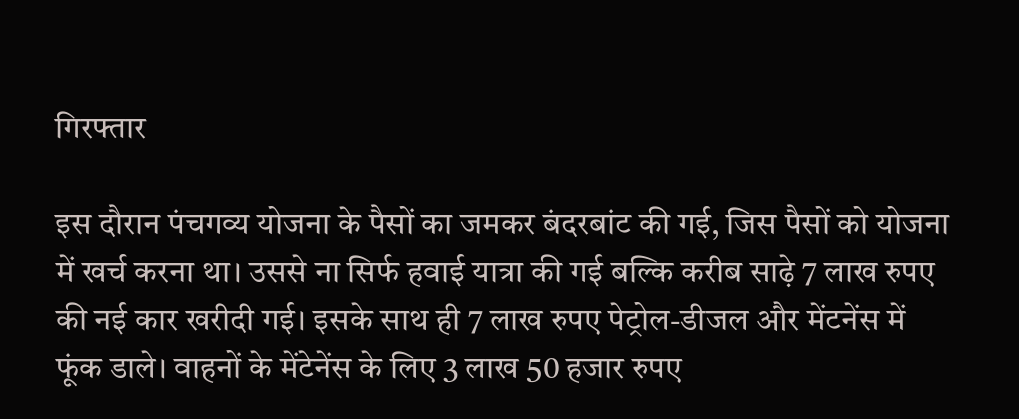गिरफ्तार

इस दौरान पंचगव्य योजना के पैसों का जमकर बंदरबांट की गई, जिस पैसों को योजना में खर्च करना था। उससे ना सिर्फ हवाई यात्रा की गई बल्कि करीब साढ़े 7 लाख रुपए की नई कार खरीदी गई। इसके साथ ही 7 लाख रुपए पेट्रोल-डीजल और मेंटनेंस में फूंक डाले। वाहनों के मेंटेनेंस के लिए 3 लाख 50 हजार रुपए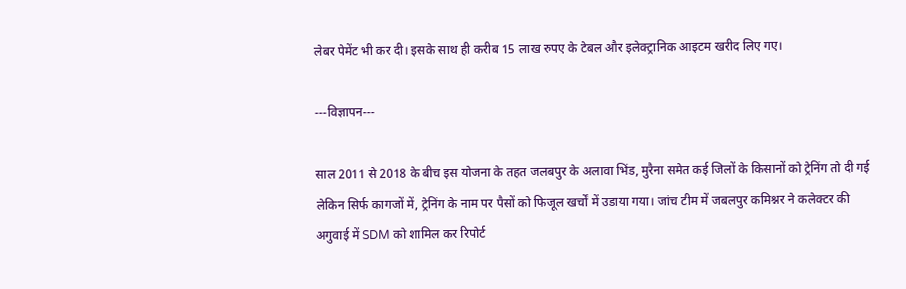लेबर पेमेंट भी कर दी। इसके साथ ही करीब 15 लाख रुपए के टेबल और इलेक्ट्रानिक आइटम खरीद लिए गए।

---विज्ञापन---

साल 2011 से 2018 के बीच इस योजना के तहत जलबपुर के अलावा भिंड, मुरैना समेत कई जिलों के किसानों को ट्रेनिंग तो दी गई लेकिन सिर्फ कागजों में, ट्रेनिंग के नाम पर पैसों को फिजूल खर्चों में उडाया गया। जांच टीम में जबलपुर कमिश्नर ने कलेक्टर की अगुवाई में SDM को शामिल कर रिपोर्ट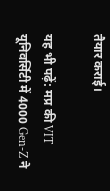तैयार कराई।

यह भी पढ़ें: मप्र की VIT यूनिवर्सिटी में 4000 Gen-Z ने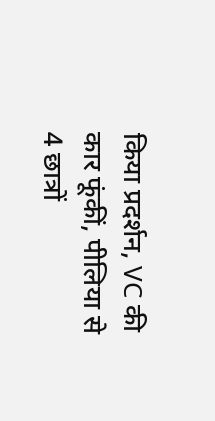किया प्रदर्शन, VC की कार फूंकीं, पीलिया से 4 छात्रों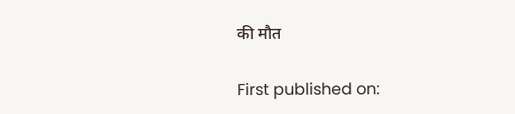की मौत

First published on: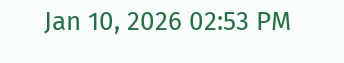Jan 10, 2026 02:53 PM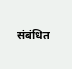संबंधित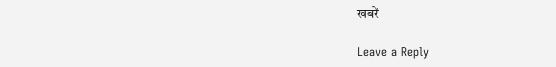खबरें

Leave a Reply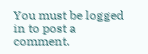You must be logged in to post a comment.